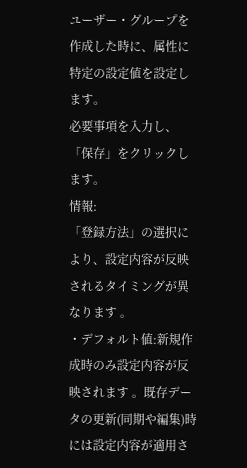ユーザー・グループを作成した時に、属性に特定の設定値を設定します。
必要事項を入力し、「保存」をクリックします。
情報:
「登録方法」の選択により、設定内容が反映されるタイミングが異なります 。
・デフォルト値:新規作成時のみ設定内容が反映されます 。既存データの更新(同期や編集)時には設定内容が適用さ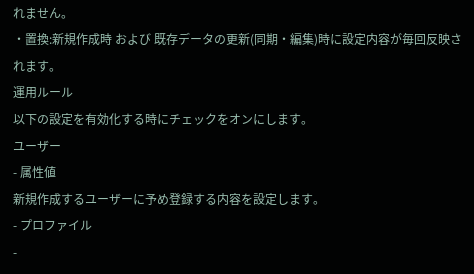れません。
・置換:新規作成時 および 既存データの更新(同期・編集)時に設定内容が毎回反映されます。
運用ルール
以下の設定を有効化する時にチェックをオンにします。
ユーザー
- 属性値
新規作成するユーザーに予め登録する内容を設定します。
- プロファイル
-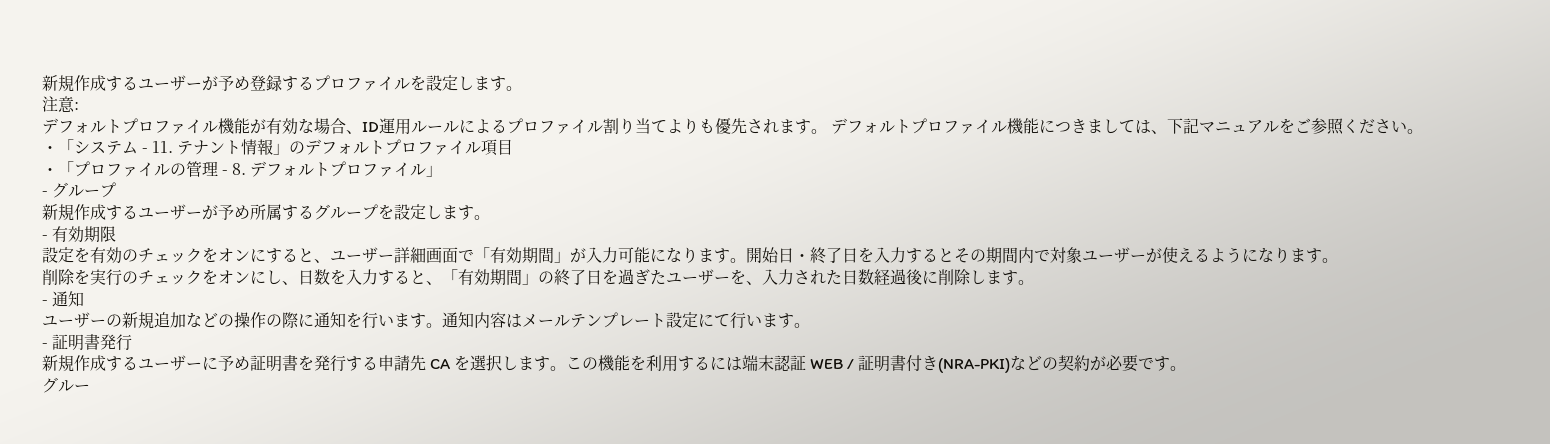新規作成するユーザーが予め登録するプロファイルを設定します。
注意:
デフォルトプロファイル機能が有効な場合、ID運用ルールによるプロファイル割り当てよりも優先されます。 デフォルトプロファイル機能につきましては、下記マニュアルをご参照ください。
・「システム - 11. テナント情報」のデフォルトプロファイル項目
・「プロファイルの管理 - 8. デフォルトプロファイル」
- グループ
新規作成するユーザーが予め所属するグループを設定します。
- 有効期限
設定を有効のチェックをオンにすると、ユーザー詳細画面で「有効期間」が入力可能になります。開始日・終了日を入力するとその期間内で対象ユーザーが使えるようになります。
削除を実行のチェックをオンにし、日数を入力すると、「有効期間」の終了日を過ぎたユーザーを、入力された日数経過後に削除します。
- 通知
ユーザーの新規追加などの操作の際に通知を行います。通知内容はメールテンプレート設定にて行います。
- 証明書発行
新規作成するユーザーに予め証明書を発行する申請先 CA を選択します。この機能を利用するには端末認証 WEB / 証明書付き(NRA-PKI)などの契約が必要です。
グルー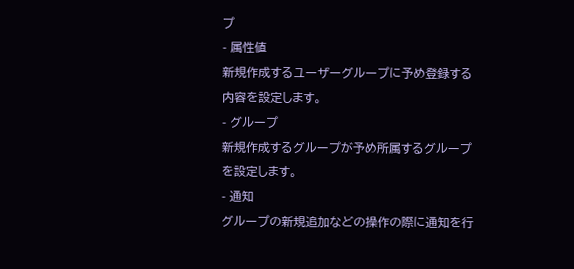プ
- 属性値
新規作成するユーザーグループに予め登録する内容を設定します。
- グループ
新規作成するグループが予め所属するグループを設定します。
- 通知
グループの新規追加などの操作の際に通知を行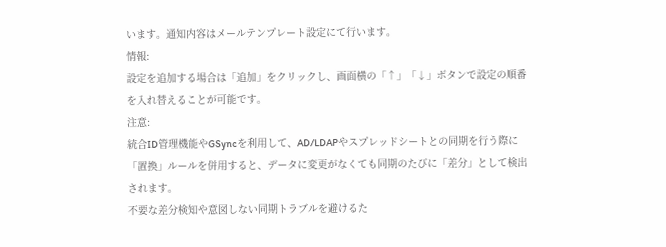います。通知内容はメールテンプレート設定にて行います。
情報:
設定を追加する場合は「追加」をクリックし、画面横の「↑」「↓」ボタンで設定の順番を入れ替えることが可能です。
注意:
統合ID管理機能やGSyncを利用して、AD/LDAPやスプレッドシートとの同期を行う際に「置換」ルールを併用すると、データに変更がなくても同期のたびに「差分」として検出されます。
不要な差分検知や意図しない同期トラブルを避けるた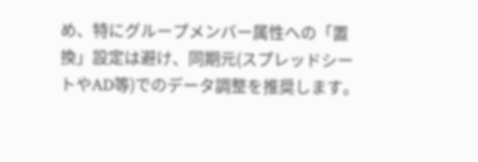め、特にグループメンバー属性への「置換」設定は避け、同期元(スプレッドシートやAD等)でのデータ調整を推奨します。